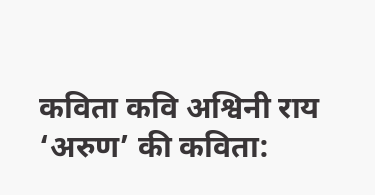कविता कवि अश्विनी राय ‘अरुण’ की कविता: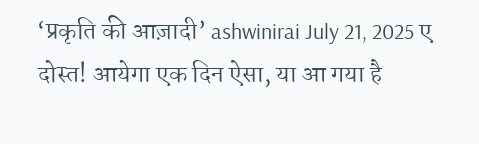‘प्रकृति की आज़ादी’ ashwinirai July 21, 2025 ए दोस्त! आयेगा एक दिन ऐसा, या आ गया है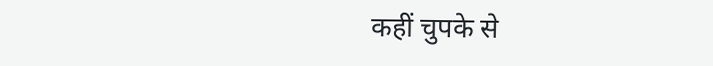कहीं चुपके से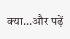क्या...और पढ़ें